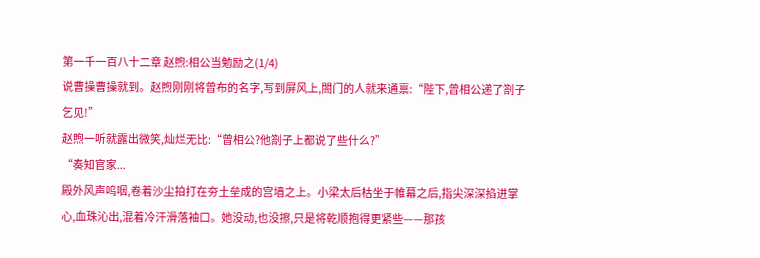第一千一百八十二章 赵煦:相公当勉励之(1/4)
说曹操曹操就到。赵煦刚刚将曾布的名字,写到屏风上,閤门的人就来通禀:“陛下,曾相公递了劄子乞见!”
赵煦一听就露出微笑,灿烂无比:“曾相公?他劄子上都说了些什么?”
“奏知官家...
殿外风声呜咽,卷着沙尘拍打在夯土垒成的宫墙之上。小梁太后枯坐于帷幕之后,指尖深深掐进掌心,血珠沁出,混着冷汗滑落袖口。她没动,也没擦,只是将乾顺抱得更紧些——那孩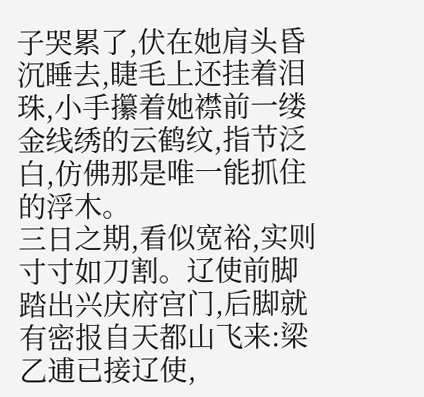子哭累了,伏在她肩头昏沉睡去,睫毛上还挂着泪珠,小手攥着她襟前一缕金线绣的云鹤纹,指节泛白,仿佛那是唯一能抓住的浮木。
三日之期,看似宽裕,实则寸寸如刀割。辽使前脚踏出兴庆府宫门,后脚就有密报自天都山飞来:梁乙逋已接辽使,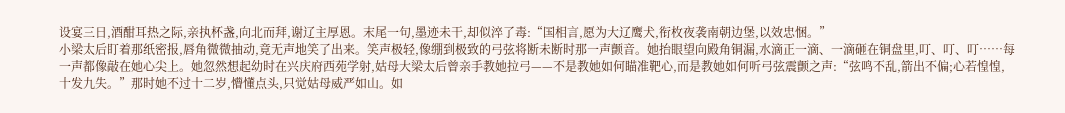设宴三日,酒酣耳热之际,亲执杯盏,向北而拜,谢辽主厚恩。末尾一句,墨迹未干,却似淬了毒:“国相言,愿为大辽鹰犬,衔枚夜袭南朝边堡,以效忠悃。”
小梁太后盯着那纸密报,唇角微微抽动,竟无声地笑了出来。笑声极轻,像绷到极致的弓弦将断未断时那一声颤音。她抬眼望向殿角铜漏,水滴正一滴、一滴砸在铜盘里,叮、叮、叮……每一声都像敲在她心尖上。她忽然想起幼时在兴庆府西苑学射,姑母大梁太后曾亲手教她拉弓——不是教她如何瞄准靶心,而是教她如何听弓弦震颤之声:“弦鸣不乱,箭出不偏;心若惶惶,十发九失。”那时她不过十二岁,懵懂点头,只觉姑母威严如山。如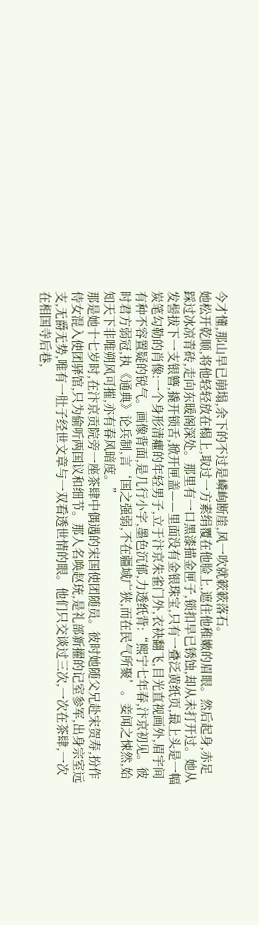今才懂,那山早已崩塌,余下的不过是嶙峋断崖,风一吹就簌簌落石。
她松开乾顺,将他轻轻放在榻上,取过一方素绢覆在他脸上,遮住他稚嫩的眉眼。然后起身,赤足踩过冰凉青砖,走向东暖阁深处。那里有一口黑漆描金匣子,锁扣早已锈蚀,却从未打开过。她从发髻拔下一支银簪,撬开锁舌,掀开匣盖——里面没有金银珠宝,只有一叠泛黄纸页,最上头是一幅炭笔勾勒的肖像:一个身形清癯的年轻男子,立于汴京朱雀门外,衣袂翻飞,目光直视画外,眉宇间有种不容置疑的锐气。画像背面,是几行小字,墨色沉郁,力透纸背:“熙宁七年春,汴京初见。彼时君方弱冠,执《通典》论兵制,言‘国之强弱,不在疆域广狭,而在民气所聚’。妾闻之悚然,始知天下非唯朔风可摧,亦有春风暗度。”
那是她十七岁时,在汴京贡院旁一座茶肆中偶遇的宋国使团随员。彼时她随父兄赴宋贺寿,扮作侍女混入使团驿馆,只为偷听两国议和细节。那人名唤赵珫,是礼部新擢的记室参军,出身宗室远支,无爵无势,唯有一肚子经世文章与一双看透世情的眼。他们只交谈过三次,一次在茶肆,一次在相国寺后巷,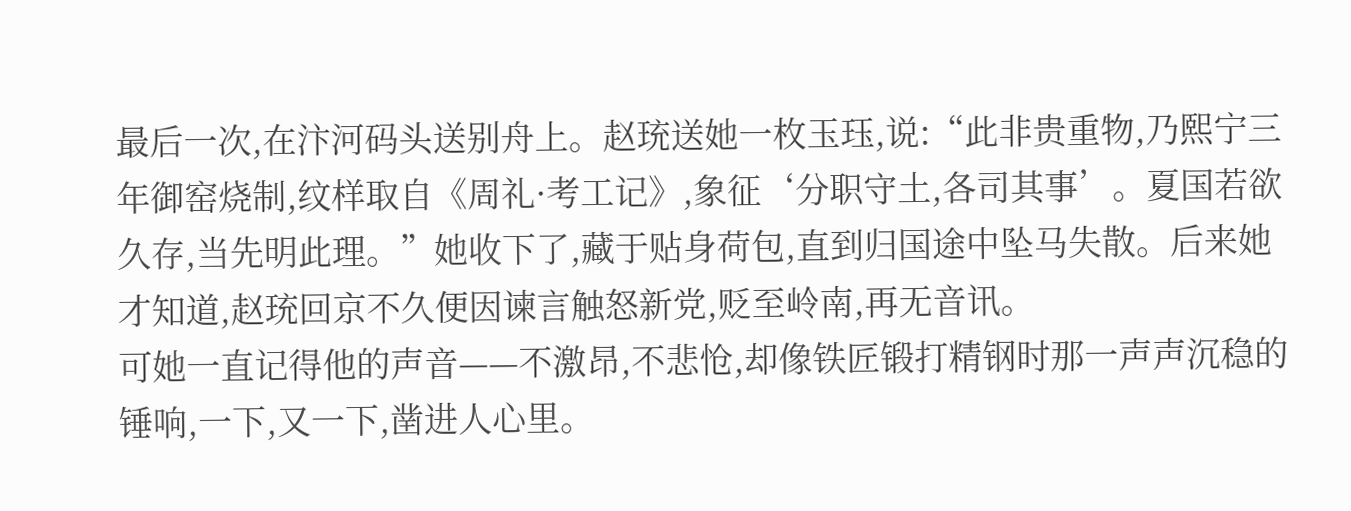最后一次,在汴河码头送别舟上。赵珫送她一枚玉珏,说:“此非贵重物,乃熙宁三年御窑烧制,纹样取自《周礼·考工记》,象征‘分职守土,各司其事’。夏国若欲久存,当先明此理。”她收下了,藏于贴身荷包,直到归国途中坠马失散。后来她才知道,赵珫回京不久便因谏言触怒新党,贬至岭南,再无音讯。
可她一直记得他的声音——不激昂,不悲怆,却像铁匠锻打精钢时那一声声沉稳的锤响,一下,又一下,凿进人心里。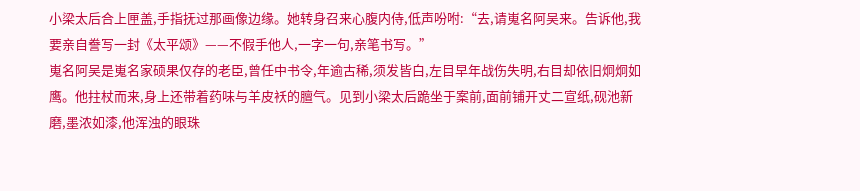小梁太后合上匣盖,手指抚过那画像边缘。她转身召来心腹内侍,低声吩咐:“去,请嵬名阿吴来。告诉他,我要亲自誊写一封《太平颂》——不假手他人,一字一句,亲笔书写。”
嵬名阿吴是嵬名家硕果仅存的老臣,曾任中书令,年逾古稀,须发皆白,左目早年战伤失明,右目却依旧炯炯如鹰。他拄杖而来,身上还带着药味与羊皮袄的膻气。见到小梁太后跪坐于案前,面前铺开丈二宣纸,砚池新磨,墨浓如漆,他浑浊的眼珠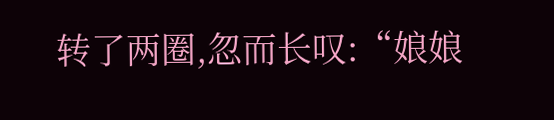转了两圈,忽而长叹:“娘娘